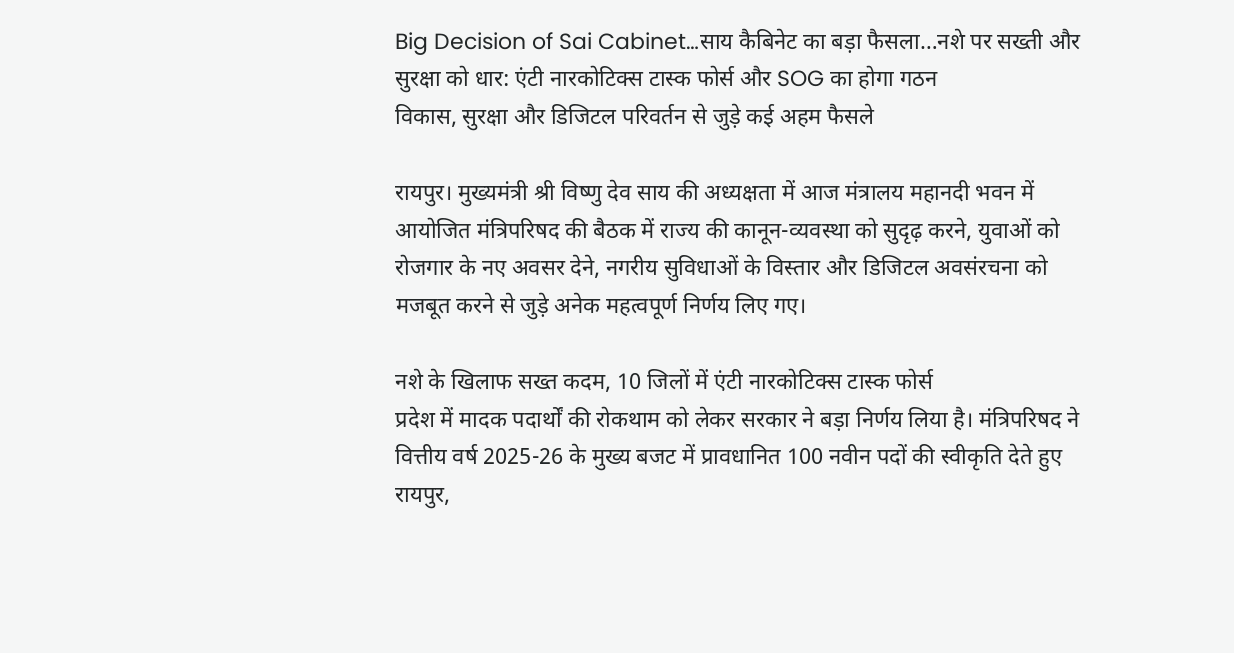Big Decision of Sai Cabinet…साय कैबिनेट का बड़ा फैसला…नशे पर सख्ती और सुरक्षा को धार: एंटी नारकोटिक्स टास्क फोर्स और SOG का होगा गठन
विकास, सुरक्षा और डिजिटल परिवर्तन से जुड़े कई अहम फैसले

रायपुर। मुख्यमंत्री श्री विष्णु देव साय की अध्यक्षता में आज मंत्रालय महानदी भवन में आयोजित मंत्रिपरिषद की बैठक में राज्य की कानून-व्यवस्था को सुदृढ़ करने, युवाओं को रोजगार के नए अवसर देने, नगरीय सुविधाओं के विस्तार और डिजिटल अवसंरचना को मजबूत करने से जुड़े अनेक महत्वपूर्ण निर्णय लिए गए।

नशे के खिलाफ सख्त कदम, 10 जिलों में एंटी नारकोटिक्स टास्क फोर्स
प्रदेश में मादक पदार्थों की रोकथाम को लेकर सरकार ने बड़ा निर्णय लिया है। मंत्रिपरिषद ने वित्तीय वर्ष 2025-26 के मुख्य बजट में प्रावधानित 100 नवीन पदों की स्वीकृति देते हुए रायपुर,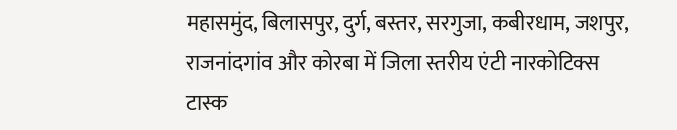महासमुंद, बिलासपुर, दुर्ग, बस्तर, सरगुजा, कबीरधाम, जशपुर, राजनांदगांव और कोरबा में जिला स्तरीय एंटी नारकोटिक्स टास्क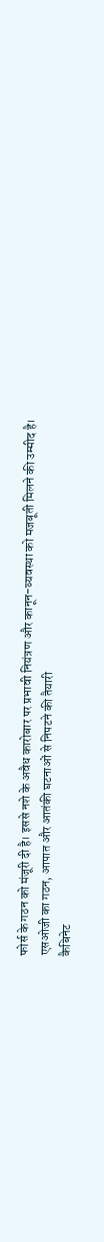फोर्स के गठन को मंजूरी दी है। इससे नशे के अवैध कारोबार पर प्रभावी नियंत्रण और कानून-व्यवस्था को मजबूती मिलने की उम्मीद है।
एसओजी का गठन, आपात और आतंकी घटनाओं से निपटने की तैयारी
कैबिनेट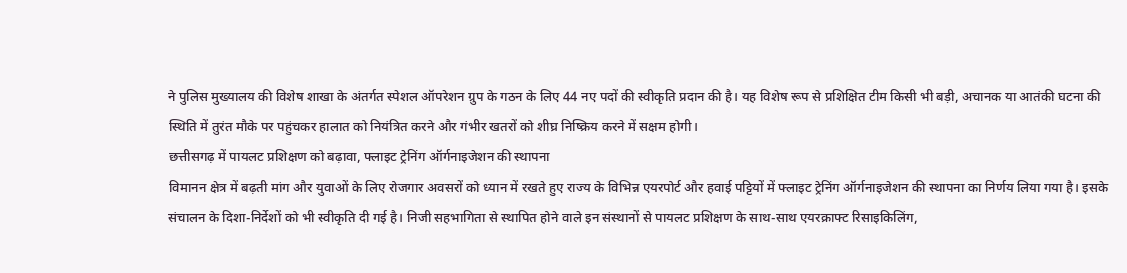ने पुलिस मुख्यालय की विशेष शाखा के अंतर्गत स्पेशल ऑपरेशन ग्रुप के गठन के लिए 44 नए पदों की स्वीकृति प्रदान की है। यह विशेष रूप से प्रशिक्षित टीम किसी भी बड़ी, अचानक या आतंकी घटना की स्थिति में तुरंत मौके पर पहुंचकर हालात को नियंत्रित करने और गंभीर खतरों को शीघ्र निष्क्रिय करने में सक्षम होगी।
छत्तीसगढ़ में पायलट प्रशिक्षण को बढ़ावा, फ्लाइट ट्रेनिंग ऑर्गनाइजेशन की स्थापना
विमानन क्षेत्र में बढ़ती मांग और युवाओं के लिए रोजगार अवसरों को ध्यान में रखते हुए राज्य के विभिन्न एयरपोर्ट और हवाई पट्टियों में फ्लाइट ट्रेनिंग ऑर्गनाइजेशन की स्थापना का निर्णय लिया गया है। इसके संचालन के दिशा-निर्देशों को भी स्वीकृति दी गई है। निजी सहभागिता से स्थापित होने वाले इन संस्थानों से पायलट प्रशिक्षण के साथ-साथ एयरक्राफ्ट रिसाइकिलिंग,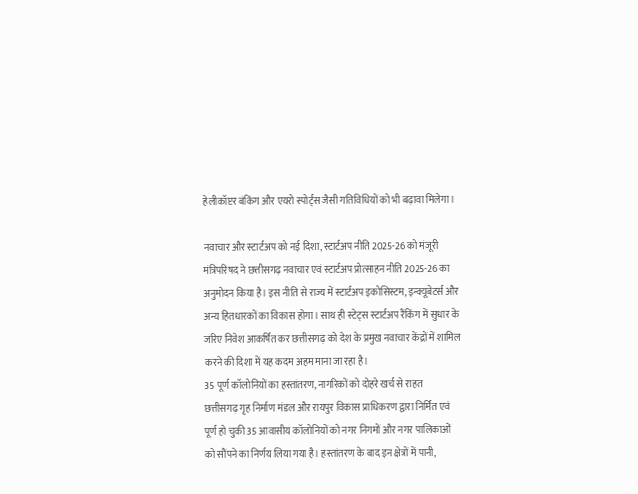हेलीकॉप्टर बंकिंग और एयरो स्पोर्ट्स जैसी गतिविधियों को भी बढ़ावा मिलेगा।

नवाचार और स्टार्टअप को नई दिशा, स्टार्टअप नीति 2025-26 को मंजूरी
मंत्रिपरिषद ने छत्तीसगढ़ नवाचार एवं स्टार्टअप प्रोत्साहन नीति 2025-26 का अनुमोदन किया है। इस नीति से राज्य में स्टार्टअप इकोसिस्टम, इन्क्यूबेटर्स और अन्य हितधारकों का विकास होगा। साथ ही स्टेट्स स्टार्टअप रैंकिंग में सुधार के जरिए निवेश आकर्षित कर छत्तीसगढ़ को देश के प्रमुख नवाचार केंद्रों में शामिल करने की दिशा में यह कदम अहम माना जा रहा है।
35 पूर्ण कॉलोनियों का हस्तांतरण, नागरिकों को दोहरे खर्च से राहत
छत्तीसगढ़ गृह निर्माण मंडल और रायपुर विकास प्राधिकरण द्वारा निर्मित एवं पूर्ण हो चुकी 35 आवासीय कॉलोनियों को नगर निगमों और नगर पालिकाओं को सौंपने का निर्णय लिया गया है। हस्तांतरण के बाद इन क्षेत्रों में पानी,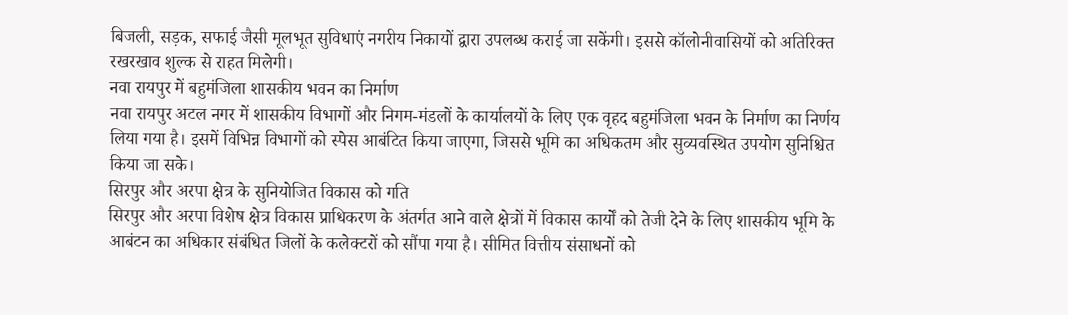बिजली, सड़क, सफाई जैसी मूलभूत सुविधाएं नगरीय निकायों द्वारा उपलब्ध कराई जा सकेंगी। इससे कॉलोनीवासियों को अतिरिक्त रखरखाव शुल्क से राहत मिलेगी।
नवा रायपुर में बहुमंजिला शासकीय भवन का निर्माण
नवा रायपुर अटल नगर में शासकीय विभागों और निगम-मंडलों के कार्यालयों के लिए एक वृहद बहुमंजिला भवन के निर्माण का निर्णय लिया गया है। इसमें विभिन्न विभागों को स्पेस आबंटित किया जाएगा, जिससे भूमि का अधिकतम और सुव्यवस्थित उपयोग सुनिश्चित किया जा सके।
सिरपुर और अरपा क्षेत्र के सुनियोजित विकास को गति
सिरपुर और अरपा विशेष क्षेत्र विकास प्राधिकरण के अंतर्गत आने वाले क्षेत्रों में विकास कार्यों को तेजी देने के लिए शासकीय भूमि के आबंटन का अधिकार संबंधित जिलों के कलेक्टरों को सौंपा गया है। सीमित वित्तीय संसाधनों को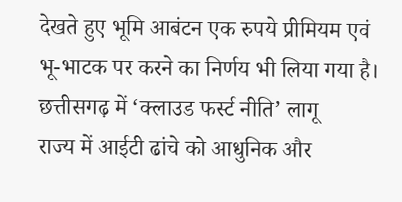देखते हुए भूमि आबंटन एक रुपये प्रीमियम एवं भू-भाटक पर करने का निर्णय भी लिया गया है।
छत्तीसगढ़ में ‘क्लाउड फर्स्ट नीति’ लागू
राज्य में आईटी ढांचे को आधुनिक और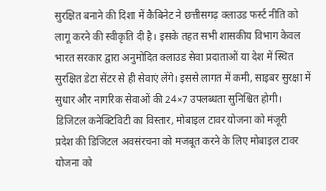सुरक्षित बनाने की दिशा में कैबिनेट ने छत्तीसगढ़ क्लाउड फर्स्ट नीति को लागू करने की स्वीकृति दी है। इसके तहत सभी शासकीय विभाग केवल भारत सरकार द्वारा अनुमोदित क्लाउड सेवा प्रदाताओं या देश में स्थित सुरक्षित डेटा सेंटर से ही सेवाएं लेंगे। इससे लागत में कमी, साइबर सुरक्षा में सुधार और नागरिक सेवाओं की 24×7 उपलब्धता सुनिश्चित होगी।
डिजिटल कनेक्टिविटी का विस्तार, मोबाइल टावर योजना को मंजूरी
प्रदेश की डिजिटल अवसंरचना को मजबूत करने के लिए मोबाइल टावर योजना को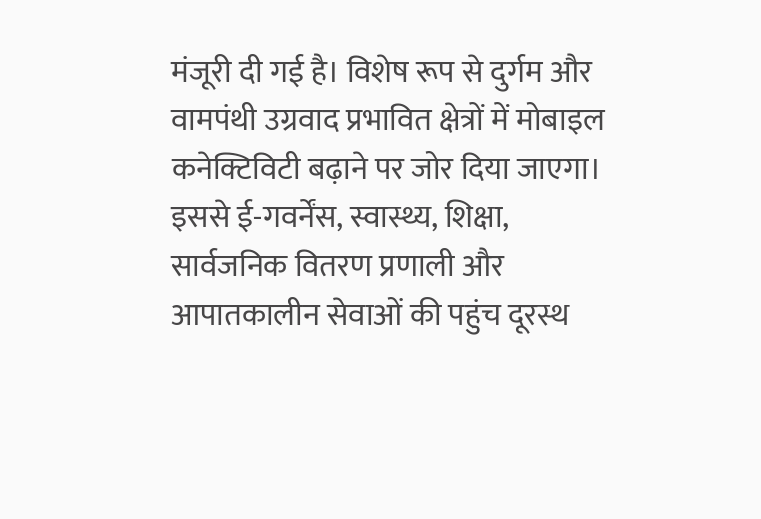मंजूरी दी गई है। विशेष रूप से दुर्गम और वामपंथी उग्रवाद प्रभावित क्षेत्रों में मोबाइल कनेक्टिविटी बढ़ाने पर जोर दिया जाएगा। इससे ई-गवर्नेंस, स्वास्थ्य, शिक्षा, सार्वजनिक वितरण प्रणाली और आपातकालीन सेवाओं की पहुंच दूरस्थ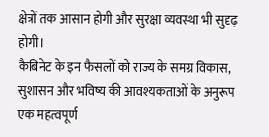क्षेत्रों तक आसान होगी और सुरक्षा व्यवस्था भी सुदृढ़ होगी।
कैबिनेट के इन फैसलों को राज्य के समग्र विकास, सुशासन और भविष्य की आवश्यकताओं के अनुरूप एक महत्वपूर्ण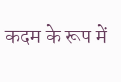कदम के रूप में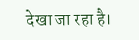देखा जा रहा है।